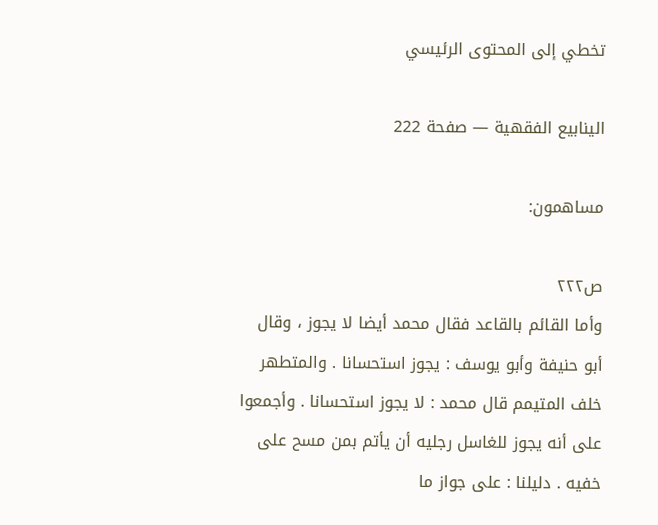تخطي إلى المحتوى الرئيسي

الينابيع الفقهية — صفحة 222

مساهمون:

ص٢٢٢
وأما القائم بالقاعد فقال محمد أيضا لا يجوز ، وقال أبو حنيفة وأبو يوسف : يجوز استحسانا . والمتطهر خلف المتيمم قال محمد : لا يجوز استحسانا . وأجمعوا على أنه يجوز للغاسل رجليه أن يأتم بمن مسح على خفيه . دليلنا : على جواز ما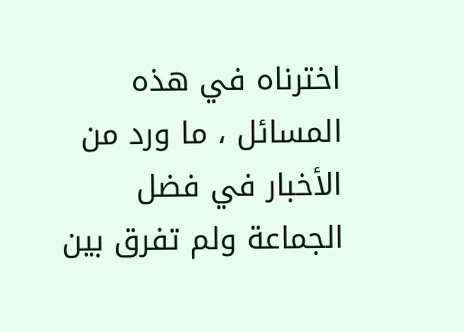اخترناه في هذه المسائل ، ما ورد من الأخبار في فضل الجماعة ولم تفرق بين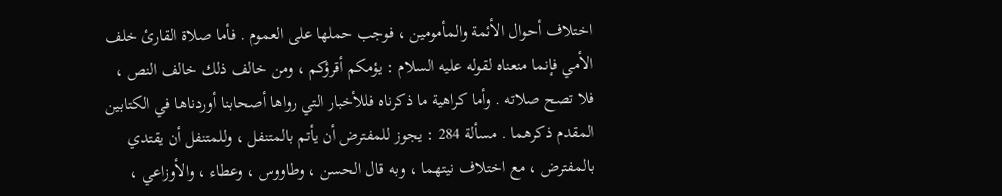اختلاف أحوال الأئمة والمأمومين ، فوجب حملها على العموم . فأما صلاة القارئ خلف الأمي فإنما منعناه لقوله عليه السلام : يؤمكم أقرؤكم ، ومن خالف ذلك خالف النص ، فلا تصح صلاته . وأما كراهية ما ذكرناه فللأخبار التي رواها أصحابنا أوردناها في الكتابين المقدم ذكرهما . مسألة 284 : يجوز للمفترض أن يأتم بالمتنفل ، وللمتنفل أن يقتدي بالمفترض ، مع اختلاف نيتهما ، وبه قال الحسن ، وطاووس ، وعطاء ، والأوزاعي ،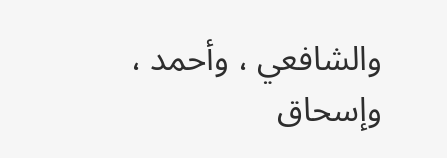والشافعي ، وأحمد ، وإسحاق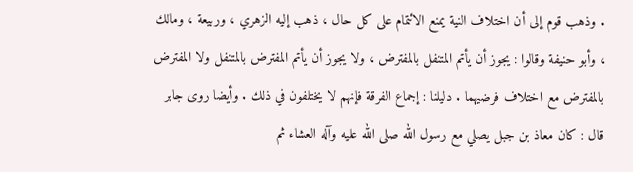. وذهب قوم إلى أن اختلاف النية يمنع الائتمام على كل حال ، ذهب إليه الزهري ، وربيعة ، ومالك ، وأبو حنيفة وقالوا : يجوز أن يأتم المتنفل بالمفترض ، ولا يجوز أن يأتم المفترض بالمتنفل ولا المفترض بالمفترض مع اختلاف فرضيهما . دليلنا : إجماع الفرقة فإنهم لا يختلفون في ذلك . وأيضا روى جابر قال : كان معاذ بن جبل يصلي مع رسول الله صلى الله عليه وآله العشاء ثم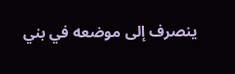ينصرف إلى موضعه في بني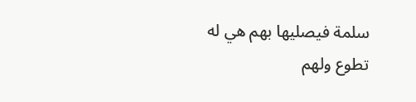سلمة فيصليها بهم هي له تطوع ولهم